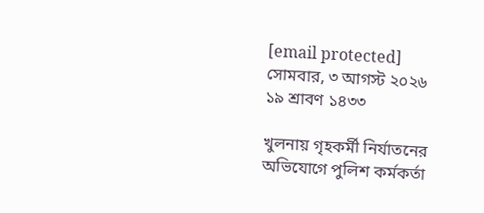[email protected] সোমবার, ৩ আগস্ট ২০২৬
১৯ শ্রাবণ ১৪৩৩

খুলনায় গৃহকর্মী নির্যাতনের অভিযোগে পুলিশ কর্মকর্তা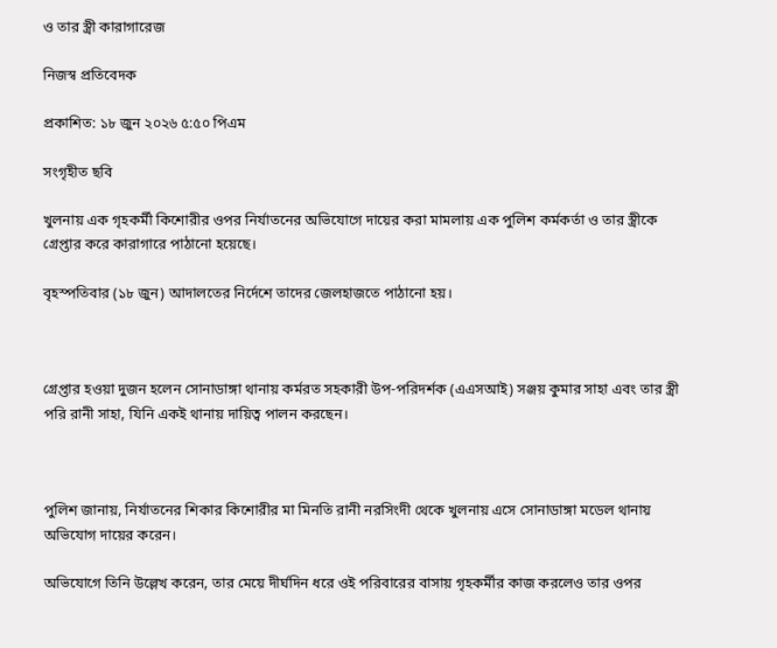ও তার স্ত্রী কারাগারেজ

নিজস্ব প্রতিবেদক

প্রকাশিত: ১৮ জুন ২০২৬ ৫:৫০ পিএম

সংগৃহীত ছবি

খুলনায় এক গৃহকর্মী কিশোরীর ওপর নির্যাতনের অভিযোগে দায়ের করা মামলায় এক পুলিশ কর্মকর্তা ও তার স্ত্রীকে গ্রেপ্তার করে কারাগারে পাঠানো হয়েছে।

বৃহস্পতিবার (১৮ জুন) আদালতের নির্দেশে তাদের জেলহাজতে পাঠানো হয়।



গ্রেপ্তার হওয়া দুজন হলেন সোনাডাঙ্গা থানায় কর্মরত সহকারী উপ-পরিদর্শক (এএসআই) সঞ্জয় কুমার সাহা এবং তার স্ত্রী পরি রানী সাহা, যিনি একই থানায় দায়িত্ব পালন করছেন।



পুলিশ জানায়, নির্যাতনের শিকার কিশোরীর মা মিনতি রানী নরসিংদী থেকে খুলনায় এসে সোনাডাঙ্গা মডেল থানায় অভিযোগ দায়ের করেন।

অভিযোগে তিনি উল্লেখ করেন, তার মেয়ে দীর্ঘদিন ধরে ওই পরিবারের বাসায় গৃহকর্মীর কাজ করলেও তার ওপর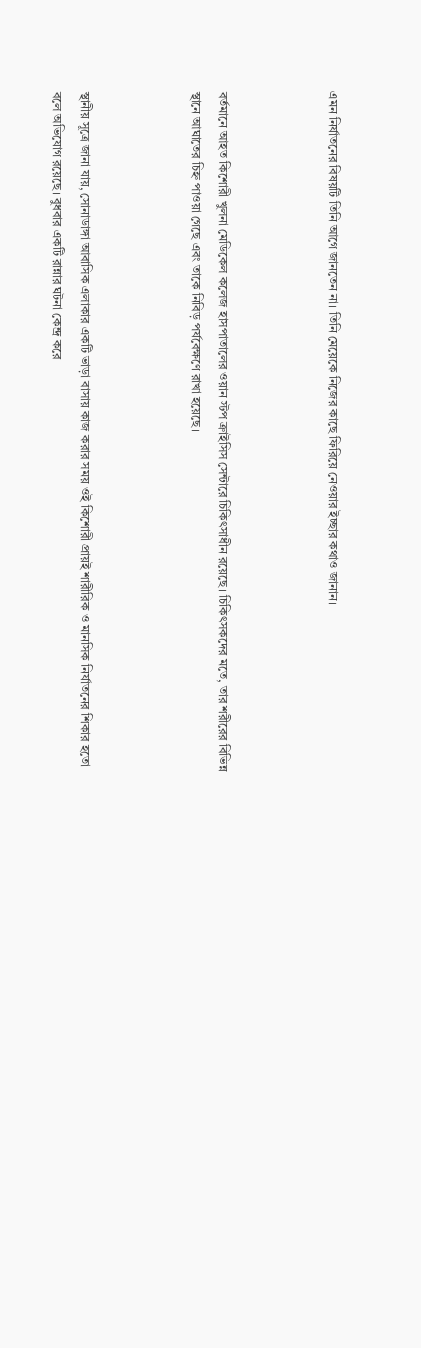এমন নির্যাতনের বিষয়টি তিনি আগে জানতেন না। তিনি মেয়েকে নিজের কাছে ফিরিয়ে নেওয়ার ইচ্ছার কথাও জানান।



বর্তমানে আহত কিশোরী খুলনা মেডিকেল কলেজ হাসপাতালের ওয়ান স্টপ ক্রাইসিস সেন্টারে চিকিৎসাধীন রয়েছে। চিকিৎসকদের মতে, তার শরীরের বিভিন্ন স্থানে আঘাতের চিহ্ন পাওয়া গেছে এবং তাকে নিবিড় পর্যবেক্ষণে রাখা হয়েছে।



স্থানীয় সূত্রে জানা যায়, সোনাডাঙ্গা আবাসিক এলাকার একটি ভাড়া বাসায় কাজ করার সময় ওই কিশোরী প্রায়ই শারীরিক ও মানসিক নির্যাতনের শিকার হতো বলে অভিযোগ রয়েছে। বুধবার একটি রান্নার ঘটনা কেন্দ্র করে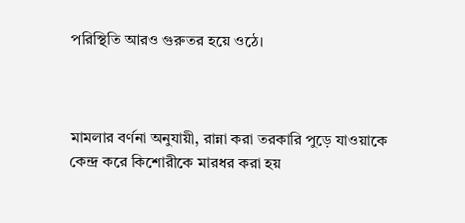পরিস্থিতি আরও গুরুতর হয়ে ওঠে।



মামলার বর্ণনা অনুযায়ী, রান্না করা তরকারি পুড়ে যাওয়াকে কেন্দ্র করে কিশোরীকে মারধর করা হয়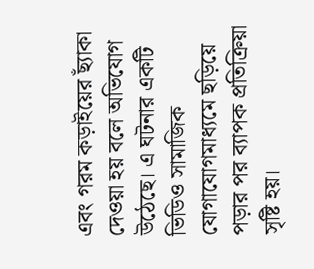এবং গরম কড়াইয়ের ছ্যাঁকা দেওয়া হয় বলে অভিযোগ উঠেছে। এ ঘটনার একটি ভিডিও সামাজিক যোগাযোগমাধ্যমে ছড়িয়ে পড়ার পর ব্যাপক প্রতিক্রিয়া সৃষ্টি হয়।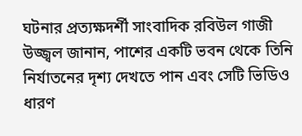ঘটনার প্রত্যক্ষদর্শী সাংবাদিক রবিউল গাজী উজ্জ্বল জানান, পাশের একটি ভবন থেকে তিনি নির্যাতনের দৃশ্য দেখতে পান এবং সেটি ভিডিও ধারণ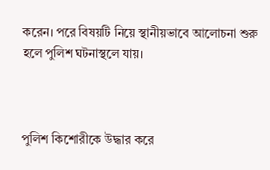করেন। পরে বিষয়টি নিয়ে স্থানীয়ভাবে আলোচনা শুরু হলে পুলিশ ঘটনাস্থলে যায়।



পুলিশ কিশোরীকে উদ্ধার করে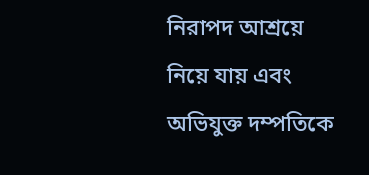নিরাপদ আশ্রয়ে নিয়ে যায় এবং অভিযুক্ত দম্পতিকে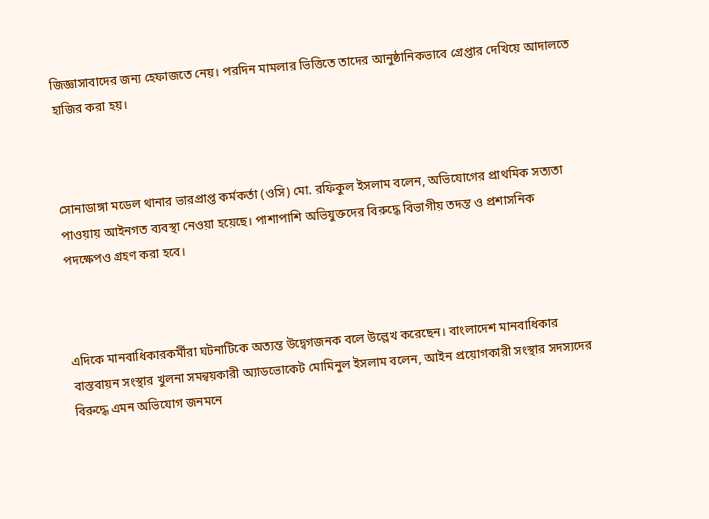জিজ্ঞাসাবাদের জন্য হেফাজতে নেয়। পরদিন মামলার ভিত্তিতে তাদের আনুষ্ঠানিকভাবে গ্রেপ্তার দেখিয়ে আদালতে হাজির করা হয়।



সোনাডাঙ্গা মডেল থানার ভারপ্রাপ্ত কর্মকর্তা (ওসি) মো. রফিকুল ইসলাম বলেন, অভিযোগের প্রাথমিক সত্যতা পাওয়ায় আইনগত ব্যবস্থা নেওয়া হয়েছে। পাশাপাশি অভিযুক্তদের বিরুদ্ধে বিভাগীয় তদন্ত ও প্রশাসনিক পদক্ষেপও গ্রহণ করা হবে।



এদিকে মানবাধিকারকর্মীরা ঘটনাটিকে অত্যন্ত উদ্বেগজনক বলে উল্লেখ করেছেন। বাংলাদেশ মানবাধিকার বাস্তবায়ন সংস্থার খুলনা সমন্বয়কারী অ্যাডভোকেট মোমিনুল ইসলাম বলেন, আইন প্রয়োগকারী সংস্থার সদস্যদের বিরুদ্ধে এমন অভিযোগ জনমনে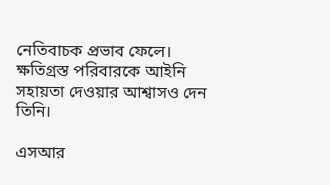নেতিবাচক প্রভাব ফেলে। ক্ষতিগ্রস্ত পরিবারকে আইনি সহায়তা দেওয়ার আশ্বাসও দেন তিনি।

এসআর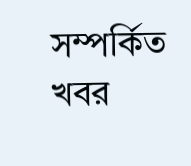সম্পর্কিত খবর